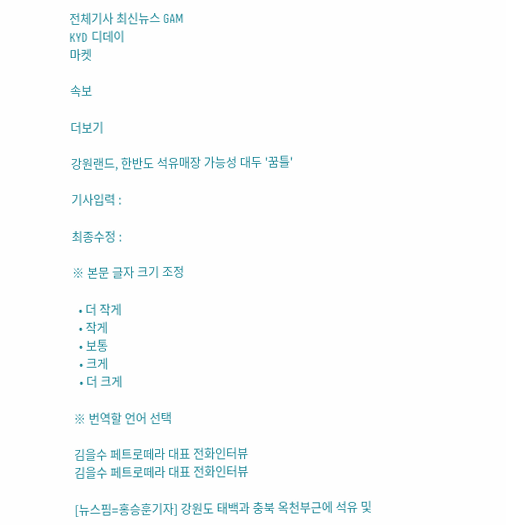전체기사 최신뉴스 GAM
KYD 디데이
마켓

속보

더보기

강원랜드, 한반도 석유매장 가능성 대두 '꿈틀'

기사입력 :

최종수정 :

※ 본문 글자 크기 조정

  • 더 작게
  • 작게
  • 보통
  • 크게
  • 더 크게

※ 번역할 언어 선택

김을수 페트로떼라 대표 전화인터뷰
김을수 페트로떼라 대표 전화인터뷰

[뉴스핌=홍승훈기자] 강원도 태백과 충북 옥천부근에 석유 및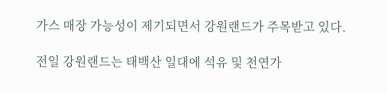가스 매장 가능성이 제기되면서 강원랜드가 주목받고 있다.

전일 강원랜드는 태백산 일대에 석유 및 천연가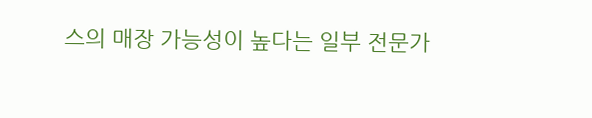스의 매장 가능성이 높다는 일부 전문가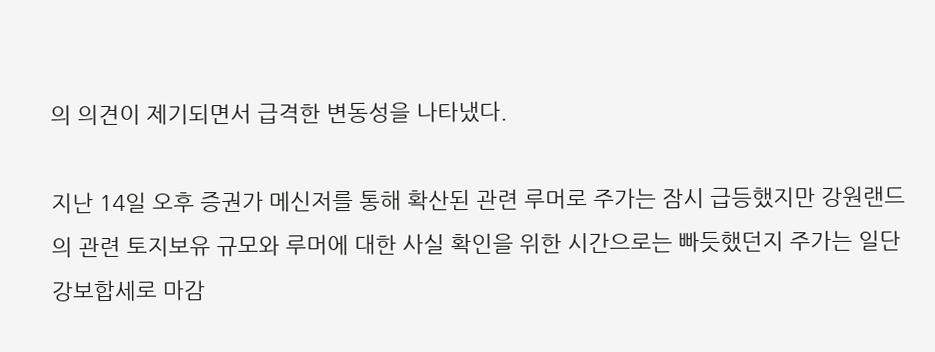의 의견이 제기되면서 급격한 변동성을 나타냈다.

지난 14일 오후 증권가 메신저를 통해 확산된 관련 루머로 주가는 잠시 급등했지만 강원랜드의 관련 토지보유 규모와 루머에 대한 사실 확인을 위한 시간으로는 빠듯했던지 주가는 일단 강보합세로 마감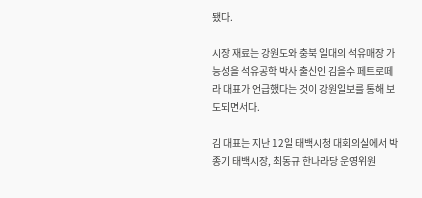됐다.

시장 재료는 강원도와 충북 일대의 석유매장 가능성을 석유공학 박사 출신인 김을수 페트로떼라 대표가 언급했다는 것이 강원일보를 통해 보도되면서다.

김 대표는 지난 12일 태백시청 대회의실에서 박종기 태백시장, 최동규 한나라당 운영위원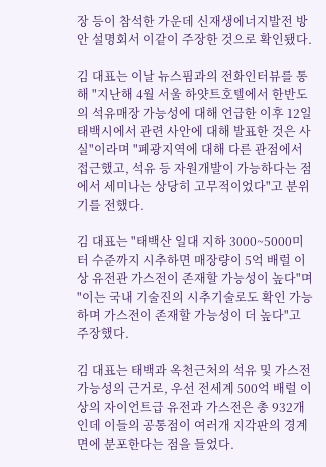장 등이 참석한 가운데 신재생에너지발전 방안 설명회서 이같이 주장한 것으로 확인됐다.

김 대표는 이날 뉴스핌과의 전화인터뷰를 통해 "지난해 4월 서울 하얏트호텔에서 한반도의 석유매장 가능성에 대해 언급한 이후 12일 태백시에서 관련 사안에 대해 발표한 것은 사실"이라며 "폐광지역에 대해 다른 관점에서 접근했고, 석유 등 자원개발이 가능하다는 점에서 세미나는 상당히 고무적이었다"고 분위기를 전했다.

김 대표는 "태백산 일대 지하 3000~5000미터 수준까지 시추하면 매장량이 5억 배럴 이상 유전관 가스전이 존재할 가능성이 높다"며 "이는 국내 기술진의 시추기술로도 확인 가능하며 가스전이 존재할 가능성이 더 높다"고 주장했다.

김 대표는 태백과 옥천근처의 석유 및 가스전 가능성의 근거로, 우선 전세계 500억 배럴 이상의 자이언트급 유전과 가스전은 총 932개인데 이들의 공통점이 여러개 지각판의 경계면에 분포한다는 점을 들었다.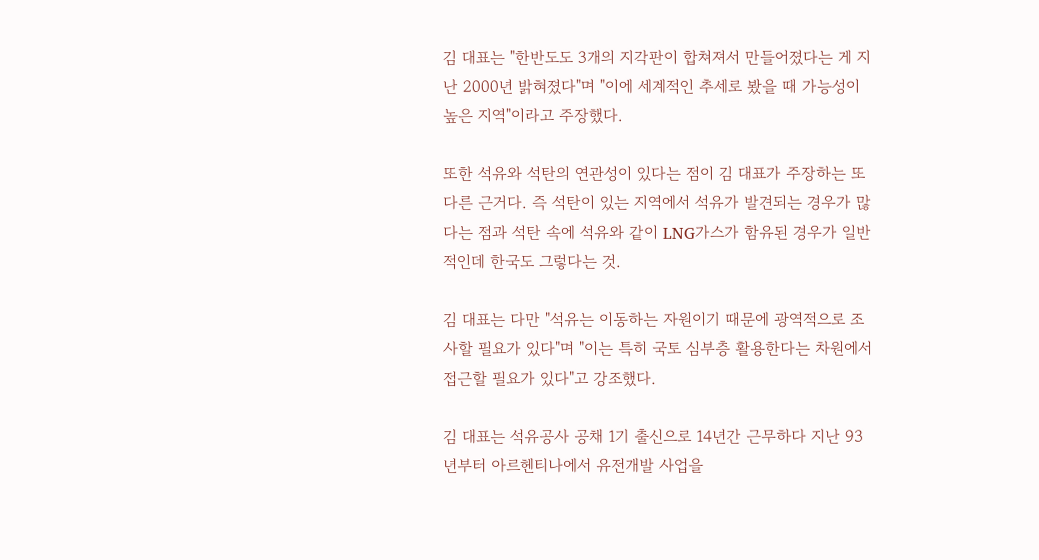김 대표는 "한반도도 3개의 지각판이 합쳐져서 만들어졌다는 게 지난 2000년 밝혀졌다"며 "이에 세계적인 추세로 봤을 때 가능성이 높은 지역"이라고 주장했다.

또한 석유와 석탄의 연관성이 있다는 점이 김 대표가 주장하는 또 다른 근거다. 즉 석탄이 있는 지역에서 석유가 발견되는 경우가 많다는 점과 석탄 속에 석유와 같이 LNG가스가 함유된 경우가 일반적인데 한국도 그렇다는 것.

김 대표는 다만 "석유는 이동하는 자원이기 때문에 광역적으로 조사할 필요가 있다"며 "이는 특히 국토 심부층 활용한다는 차원에서 접근할 필요가 있다"고 강조했다.

김 대표는 석유공사 공채 1기 출신으로 14년간 근무하다 지난 93년부터 아르헨티나에서 유전개발 사업을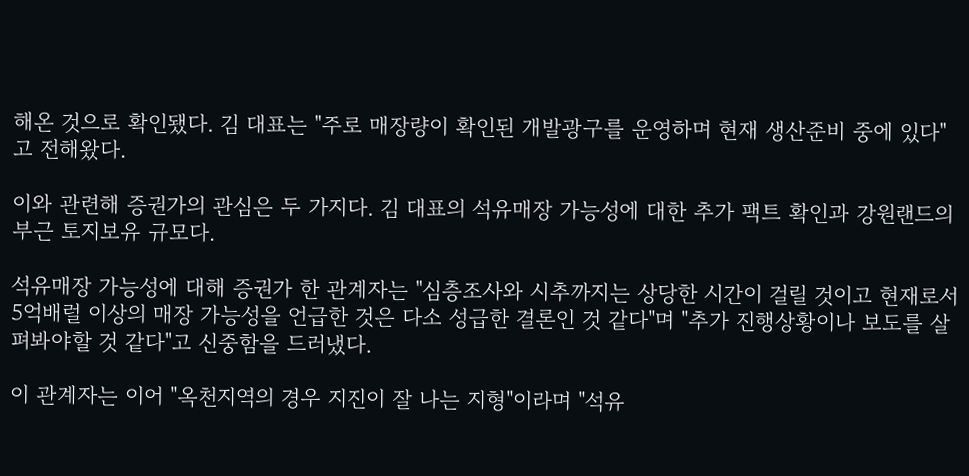해온 것으로 확인됐다. 김 대표는 "주로 매장량이 확인된 개발광구를 운영하며 현재 생산준비 중에 있다"고 전해왔다.

이와 관련해 증권가의 관심은 두 가지다. 김 대표의 석유매장 가능성에 대한 추가 팩트 확인과 강원랜드의 부근 토지보유 규모다.

석유매장 가능성에 대해 증권가 한 관계자는 "심층조사와 시추까지는 상당한 시간이 걸릴 것이고 현재로서 5억배럴 이상의 매장 가능성을 언급한 것은 다소 성급한 결론인 것 같다"며 "추가 진행상황이나 보도를 살펴봐야할 것 같다"고 신중함을 드러냈다.

이 관계자는 이어 "옥천지역의 경우 지진이 잘 나는 지형"이라며 "석유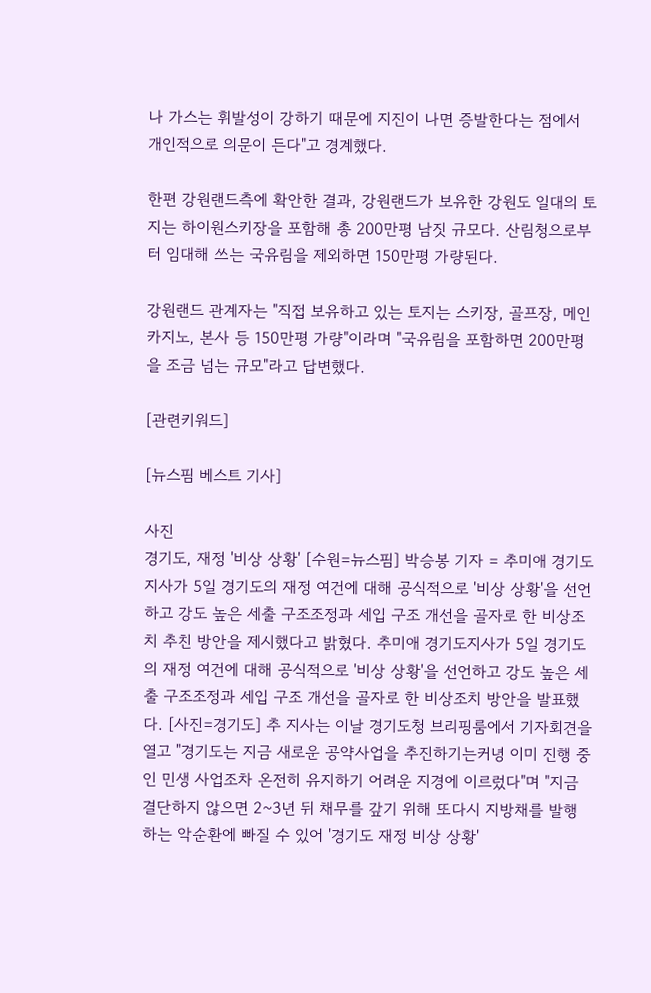나 가스는 휘발성이 강하기 때문에 지진이 나면 증발한다는 점에서 개인적으로 의문이 든다"고 경계했다.

한편 강원랜드측에 확안한 결과, 강원랜드가 보유한 강원도 일대의 토지는 하이원스키장을 포함해 총 200만평 남짓 규모다. 산림청으로부터 임대해 쓰는 국유림을 제외하면 150만평 가량된다.

강원랜드 관계자는 "직접 보유하고 있는 토지는 스키장, 골프장, 메인카지노, 본사 등 150만평 가량"이라며 "국유림을 포함하면 200만평을 조금 넘는 규모"라고 답변했다.

[관련키워드]

[뉴스핌 베스트 기사]

사진
경기도, 재정 '비상 상황' [수원=뉴스핌] 박승봉 기자 = 추미애 경기도지사가 5일 경기도의 재정 여건에 대해 공식적으로 '비상 상황'을 선언하고 강도 높은 세출 구조조정과 세입 구조 개선을 골자로 한 비상조치 추친 방안을 제시했다고 밝혔다. 추미애 경기도지사가 5일 경기도의 재정 여건에 대해 공식적으로 '비상 상황'을 선언하고 강도 높은 세출 구조조정과 세입 구조 개선을 골자로 한 비상조치 방안을 발표했다. [사진=경기도] 추 지사는 이날 경기도청 브리핑룸에서 기자회견을 열고 "경기도는 지금 새로운 공약사업을 추진하기는커녕 이미 진행 중인 민생 사업조차 온전히 유지하기 어려운 지경에 이르렀다"며 "지금 결단하지 않으면 2~3년 뒤 채무를 갚기 위해 또다시 지방채를 발행하는 악순환에 빠질 수 있어 '경기도 재정 비상 상황'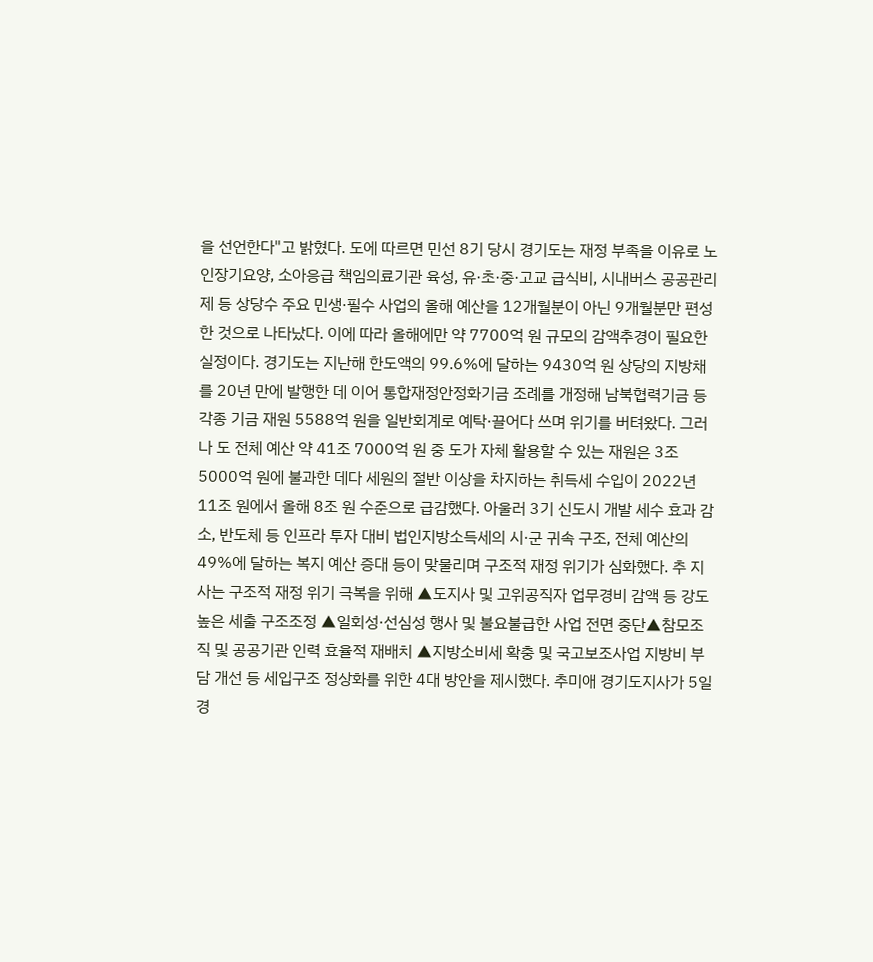을 선언한다"고 밝혔다. 도에 따르면 민선 8기 당시 경기도는 재정 부족을 이유로 노인장기요양, 소아응급 책임의료기관 육성, 유·초·중·고교 급식비, 시내버스 공공관리제 등 상당수 주요 민생·필수 사업의 올해 예산을 12개월분이 아닌 9개월분만 편성한 것으로 나타났다. 이에 따라 올해에만 약 7700억 원 규모의 감액추경이 필요한 실정이다. 경기도는 지난해 한도액의 99.6%에 달하는 9430억 원 상당의 지방채를 20년 만에 발행한 데 이어 통합재정안정화기금 조례를 개정해 남북협력기금 등 각종 기금 재원 5588억 원을 일반회계로 예탁·끌어다 쓰며 위기를 버텨왔다. 그러나 도 전체 예산 약 41조 7000억 원 중 도가 자체 활용할 수 있는 재원은 3조 5000억 원에 불과한 데다 세원의 절반 이상을 차지하는 취득세 수입이 2022년 11조 원에서 올해 8조 원 수준으로 급감했다. 아울러 3기 신도시 개발 세수 효과 감소, 반도체 등 인프라 투자 대비 법인지방소득세의 시·군 귀속 구조, 전체 예산의 49%에 달하는 복지 예산 증대 등이 맞물리며 구조적 재정 위기가 심화했다. 추 지사는 구조적 재정 위기 극복을 위해 ▲도지사 및 고위공직자 업무경비 감액 등 강도 높은 세출 구조조정 ▲일회성·선심성 행사 및 불요불급한 사업 전면 중단▲참모조직 및 공공기관 인력 효율적 재배치 ▲지방소비세 확충 및 국고보조사업 지방비 부담 개선 등 세입구조 정상화를 위한 4대 방안을 제시했다. 추미애 경기도지사가 5일 경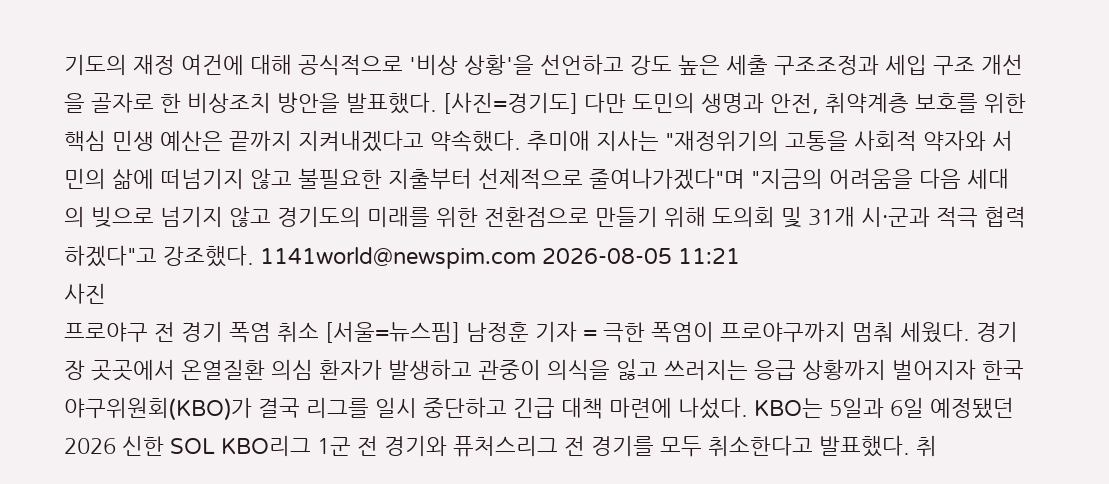기도의 재정 여건에 대해 공식적으로 '비상 상황'을 선언하고 강도 높은 세출 구조조정과 세입 구조 개선을 골자로 한 비상조치 방안을 발표했다. [사진=경기도] 다만 도민의 생명과 안전, 취약계층 보호를 위한 핵심 민생 예산은 끝까지 지켜내겠다고 약속했다. 추미애 지사는 "재정위기의 고통을 사회적 약자와 서민의 삶에 떠넘기지 않고 불필요한 지출부터 선제적으로 줄여나가겠다"며 "지금의 어려움을 다음 세대의 빚으로 넘기지 않고 경기도의 미래를 위한 전환점으로 만들기 위해 도의회 및 31개 시·군과 적극 협력하겠다"고 강조했다. 1141world@newspim.com 2026-08-05 11:21
사진
프로야구 전 경기 폭염 취소 [서울=뉴스핌] 남정훈 기자 = 극한 폭염이 프로야구까지 멈춰 세웠다. 경기장 곳곳에서 온열질환 의심 환자가 발생하고 관중이 의식을 잃고 쓰러지는 응급 상황까지 벌어지자 한국야구위원회(KBO)가 결국 리그를 일시 중단하고 긴급 대책 마련에 나섰다. KBO는 5일과 6일 예정됐던 2026 신한 SOL KBO리그 1군 전 경기와 퓨처스리그 전 경기를 모두 취소한다고 발표했다. 취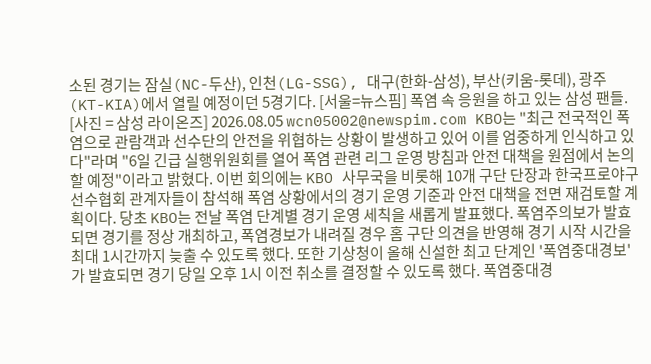소된 경기는 잠실(NC-두산), 인천(LG-SSG), 대구(한화-삼성), 부산(키움-롯데), 광주(KT-KIA)에서 열릴 예정이던 5경기다. [서울=뉴스핌] 폭염 속 응원을 하고 있는 삼성 팬들. [사진 = 삼성 라이온즈] 2026.08.05 wcn05002@newspim.com KBO는 "최근 전국적인 폭염으로 관람객과 선수단의 안전을 위협하는 상황이 발생하고 있어 이를 엄중하게 인식하고 있다"라며 "6일 긴급 실행위원회를 열어 폭염 관련 리그 운영 방침과 안전 대책을 원점에서 논의할 예정"이라고 밝혔다. 이번 회의에는 KBO 사무국을 비롯해 10개 구단 단장과 한국프로야구선수협회 관계자들이 참석해 폭염 상황에서의 경기 운영 기준과 안전 대책을 전면 재검토할 계획이다. 당초 KBO는 전날 폭염 단계별 경기 운영 세칙을 새롭게 발표했다. 폭염주의보가 발효되면 경기를 정상 개최하고, 폭염경보가 내려질 경우 홈 구단 의견을 반영해 경기 시작 시간을 최대 1시간까지 늦출 수 있도록 했다. 또한 기상청이 올해 신설한 최고 단계인 '폭염중대경보'가 발효되면 경기 당일 오후 1시 이전 취소를 결정할 수 있도록 했다. 폭염중대경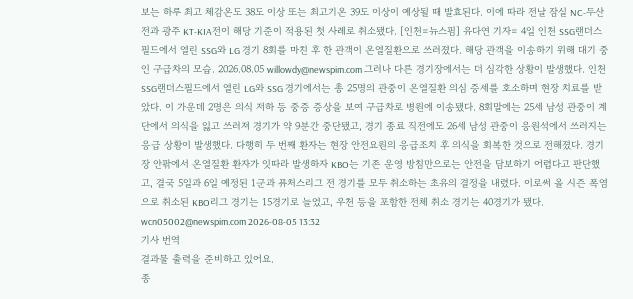보는 하루 최고 체감온도 38도 이상 또는 최고기온 39도 이상이 예상될 때 발효된다. 이에 따라 전날 잠실 NC-두산전과 광주 KT-KIA전이 해당 기준이 적용된 첫 사례로 취소됐다. [인천=뉴스핌] 유다연 기자= 4일 인천 SSG랜더스필드에서 열린 SSG와 LG 경기 8회를 마친 후 한 관객이 온열질환으로 쓰러졌다. 해당 관객을 이송하기 위해 대기 중인 구급차의 모습. 2026.08.05 willowdy@newspim.com 그러나 다른 경기장에서는 더 심각한 상황이 발생했다. 인천 SSG랜더스필드에서 열린 LG와 SSG 경기에서는 총 25명의 관중이 온열질환 의심 증세를 호소하며 현장 치료를 받았다. 이 가운데 2명은 의식 저하 등 중증 증상을 보여 구급차로 병원에 이송됐다. 8회말에는 25세 남성 관중이 계단에서 의식을 잃고 쓰러져 경기가 약 9분간 중단됐고, 경기 종료 직전에도 26세 남성 관중이 응원석에서 쓰러지는 응급 상황이 발생했다. 다행히 두 번째 환자는 현장 안전요원의 응급조치 후 의식을 회복한 것으로 전해졌다. 경기장 안팎에서 온열질환 환자가 잇따라 발생하자 KBO는 기존 운영 방침만으로는 안전을 담보하기 어렵다고 판단했고, 결국 5일과 6일 예정된 1군과 퓨처스리그 전 경기를 모두 취소하는 초유의 결정을 내렸다. 이로써 올 시즌 폭염으로 취소된 KBO리그 경기는 15경기로 늘었고, 우천 등을 포함한 전체 취소 경기는 40경기가 됐다. wcn05002@newspim.com 2026-08-05 13:32
기사 번역
결과물 출력을 준비하고 있어요.
종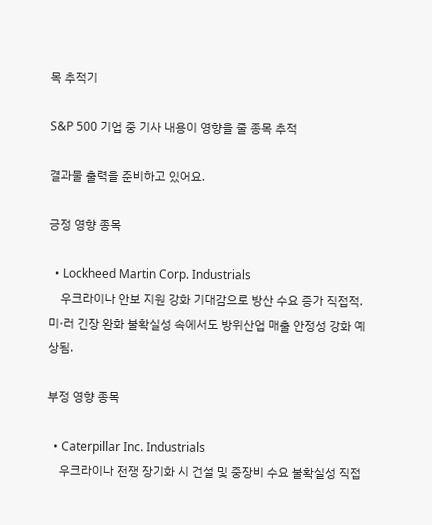목 추적기

S&P 500 기업 중 기사 내용이 영향을 줄 종목 추적

결과물 출력을 준비하고 있어요.

긍정 영향 종목

  • Lockheed Martin Corp. Industrials
    우크라이나 안보 지원 강화 기대감으로 방산 수요 증가 직접적. 미·러 긴장 완화 불확실성 속에서도 방위산업 매출 안정성 강화 예상됨.

부정 영향 종목

  • Caterpillar Inc. Industrials
    우크라이나 전쟁 장기화 시 건설 및 중장비 수요 불확실성 직접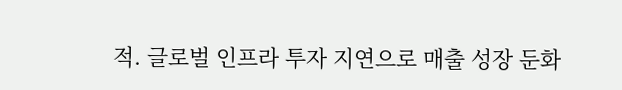적. 글로벌 인프라 투자 지연으로 매출 성장 둔화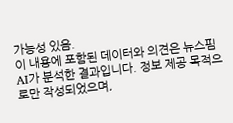가능성 있음.
이 내용에 포함된 데이터와 의견은 뉴스핌 AI가 분석한 결과입니다. 정보 제공 목적으로만 작성되었으며,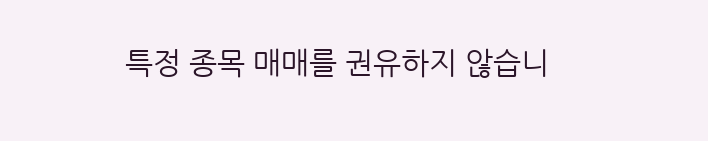특정 종목 매매를 권유하지 않습니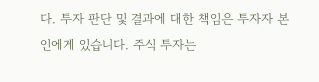다. 투자 판단 및 결과에 대한 책임은 투자자 본인에게 있습니다. 주식 투자는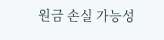원금 손실 가능성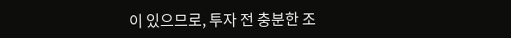이 있으므로, 투자 전 충분한 조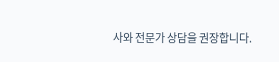사와 전문가 상담을 권장합니다.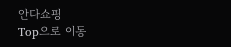안다쇼핑
Top으로 이동